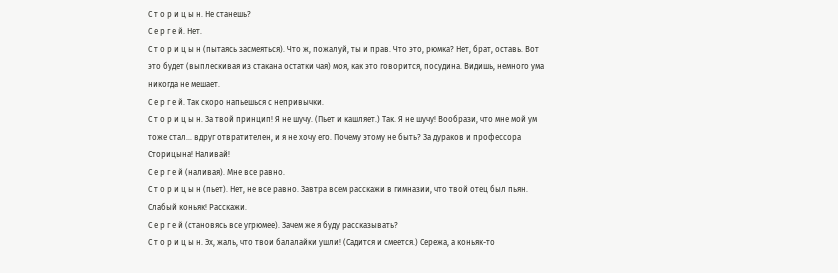С т о р и ц ы н. Не станешь?
С е р г е й. Нет.
С т о р и ц ы н (пытаясь засмеяться). Что ж, пожалуй, ты и прав. Что это, рюмка? Нет, брат, оставь. Вот это будет (выплескивая из стакана остатки чая) моя, как это говорится, посудина. Видишь, немного ума никогда не мешает.
С е р г е й. Так скоро напьешься с непривычки.
С т о р и ц ы н. За твой принцип! Я не шучу. (Пьет и кашляет.) Так. Я не шучу! Вообрази, что мне мой ум тоже стал... вдруг отвратителен, и я не хочу его. Почему этому не быть? За дураков и профессора Сторицына! Наливай!
С е р г е й (наливая). Мне все равно.
С т о р и ц ы н (пьет). Нет, не все равно. Завтра всем расскажи в гимназии, что твой отец был пьян. Слабый коньяк! Расскажи.
С е р г е й (становясь все угрюмее). Зачем же я буду рассказывать?
С т о р и ц ы н. Эх, жаль, что твои балалайки ушли! (Садится и смеется.) Сережа, а коньяк-то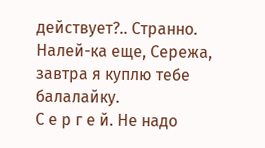действует?.. Странно. Налей-ка еще, Сережа, завтра я куплю тебе балалайку.
С е р г е й. Не надо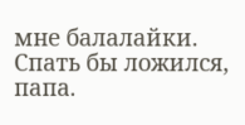мне балалайки. Спать бы ложился, папа.